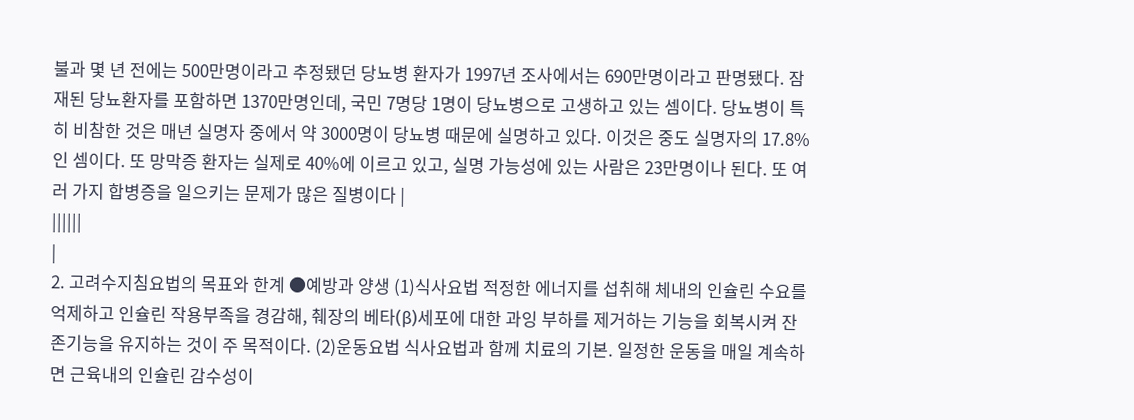불과 몇 년 전에는 500만명이라고 추정됐던 당뇨병 환자가 1997년 조사에서는 690만명이라고 판명됐다. 잠재된 당뇨환자를 포함하면 1370만명인데, 국민 7명당 1명이 당뇨병으로 고생하고 있는 셈이다. 당뇨병이 특히 비참한 것은 매년 실명자 중에서 약 3000명이 당뇨병 때문에 실명하고 있다. 이것은 중도 실명자의 17.8%인 셈이다. 또 망막증 환자는 실제로 40%에 이르고 있고, 실명 가능성에 있는 사람은 23만명이나 된다. 또 여러 가지 합병증을 일으키는 문제가 많은 질병이다 |
||||||
|
2. 고려수지침요법의 목표와 한계 ●예방과 양생 (1)식사요법 적정한 에너지를 섭취해 체내의 인슐린 수요를 억제하고 인슐린 작용부족을 경감해, 췌장의 베타(β)세포에 대한 과잉 부하를 제거하는 기능을 회복시켜 잔존기능을 유지하는 것이 주 목적이다. (2)운동요법 식사요법과 함께 치료의 기본. 일정한 운동을 매일 계속하면 근육내의 인슐린 감수성이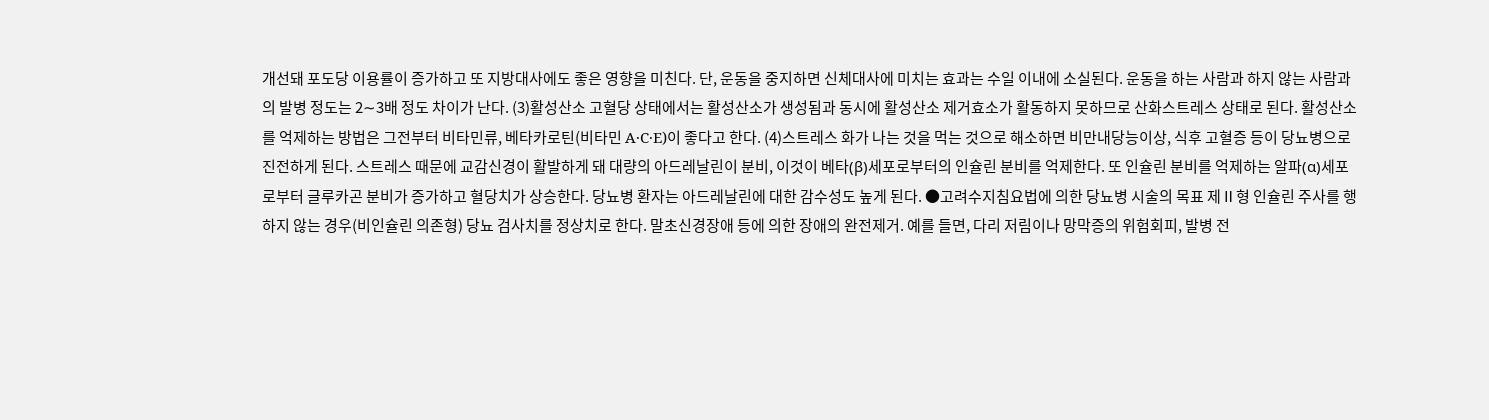개선돼 포도당 이용률이 증가하고 또 지방대사에도 좋은 영향을 미친다. 단, 운동을 중지하면 신체대사에 미치는 효과는 수일 이내에 소실된다. 운동을 하는 사람과 하지 않는 사람과의 발병 정도는 2∼3배 정도 차이가 난다. (3)활성산소 고혈당 상태에서는 활성산소가 생성됨과 동시에 활성산소 제거효소가 활동하지 못하므로 산화스트레스 상태로 된다. 활성산소를 억제하는 방법은 그전부터 비타민류, 베타카로틴(비타민 A·C·E)이 좋다고 한다. (4)스트레스 화가 나는 것을 먹는 것으로 해소하면 비만내당능이상, 식후 고혈증 등이 당뇨병으로 진전하게 된다. 스트레스 때문에 교감신경이 활발하게 돼 대량의 아드레날린이 분비, 이것이 베타(β)세포로부터의 인슐린 분비를 억제한다. 또 인슐린 분비를 억제하는 알파(α)세포로부터 글루카곤 분비가 증가하고 혈당치가 상승한다. 당뇨병 환자는 아드레날린에 대한 감수성도 높게 된다. ●고려수지침요법에 의한 당뇨병 시술의 목표 제Ⅱ형 인슐린 주사를 행하지 않는 경우(비인슐린 의존형) 당뇨 검사치를 정상치로 한다. 말초신경장애 등에 의한 장애의 완전제거. 예를 들면, 다리 저림이나 망막증의 위험회피, 발병 전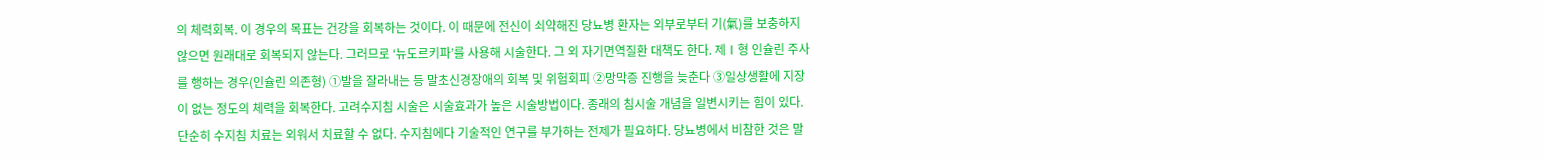의 체력회복. 이 경우의 목표는 건강을 회복하는 것이다. 이 때문에 전신이 쇠약해진 당뇨병 환자는 외부로부터 기(氣)를 보충하지 않으면 원래대로 회복되지 않는다. 그러므로 ‘뉴도르키파’를 사용해 시술한다. 그 외 자기면역질환 대책도 한다. 제Ⅰ형 인슐린 주사를 행하는 경우(인슐린 의존형) ①발을 잘라내는 등 말초신경장애의 회복 및 위험회피 ②망막증 진행을 늦춘다 ③일상생활에 지장이 없는 정도의 체력을 회복한다. 고려수지침 시술은 시술효과가 높은 시술방법이다. 종래의 침시술 개념을 일변시키는 힘이 있다. 단순히 수지침 치료는 외워서 치료할 수 없다. 수지침에다 기술적인 연구를 부가하는 전제가 필요하다. 당뇨병에서 비참한 것은 말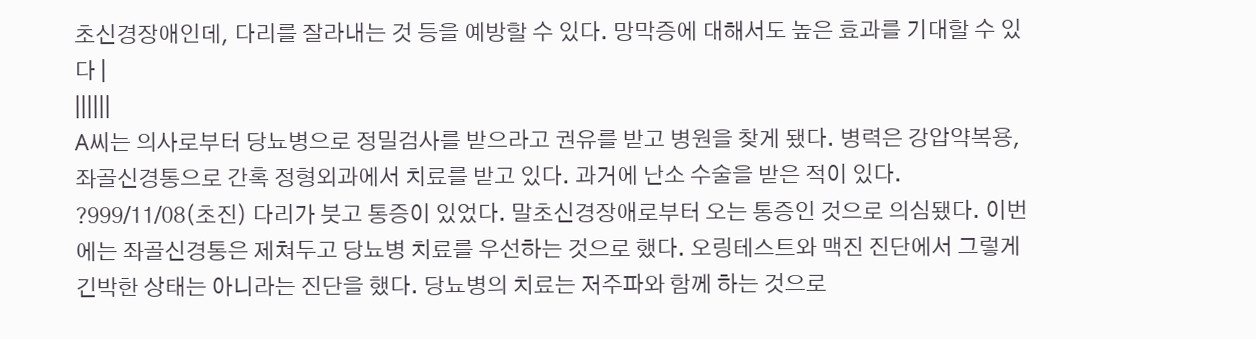초신경장애인데, 다리를 잘라내는 것 등을 예방할 수 있다. 망막증에 대해서도 높은 효과를 기대할 수 있다 |
||||||
A씨는 의사로부터 당뇨병으로 정밀검사를 받으라고 권유를 받고 병원을 찾게 됐다. 병력은 강압약복용, 좌골신경통으로 간혹 정형외과에서 치료를 받고 있다. 과거에 난소 수술을 받은 적이 있다. ?999/11/08(초진) 다리가 붓고 통증이 있었다. 말초신경장애로부터 오는 통증인 것으로 의심됐다. 이번에는 좌골신경통은 제쳐두고 당뇨병 치료를 우선하는 것으로 했다. 오링테스트와 맥진 진단에서 그렇게 긴박한 상태는 아니라는 진단을 했다. 당뇨병의 치료는 저주파와 함께 하는 것으로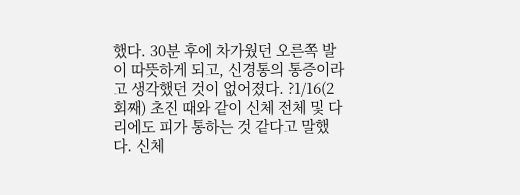했다. 30분 후에 차가웠던 오른쪽 발이 따뜻하게 되고, 신경통의 통증이라고 생각했던 것이 없어졌다. ?1/16(2회째) 초진 때와 같이 신체 전체 및 다리에도 피가 통하는 것 같다고 말했다. 신체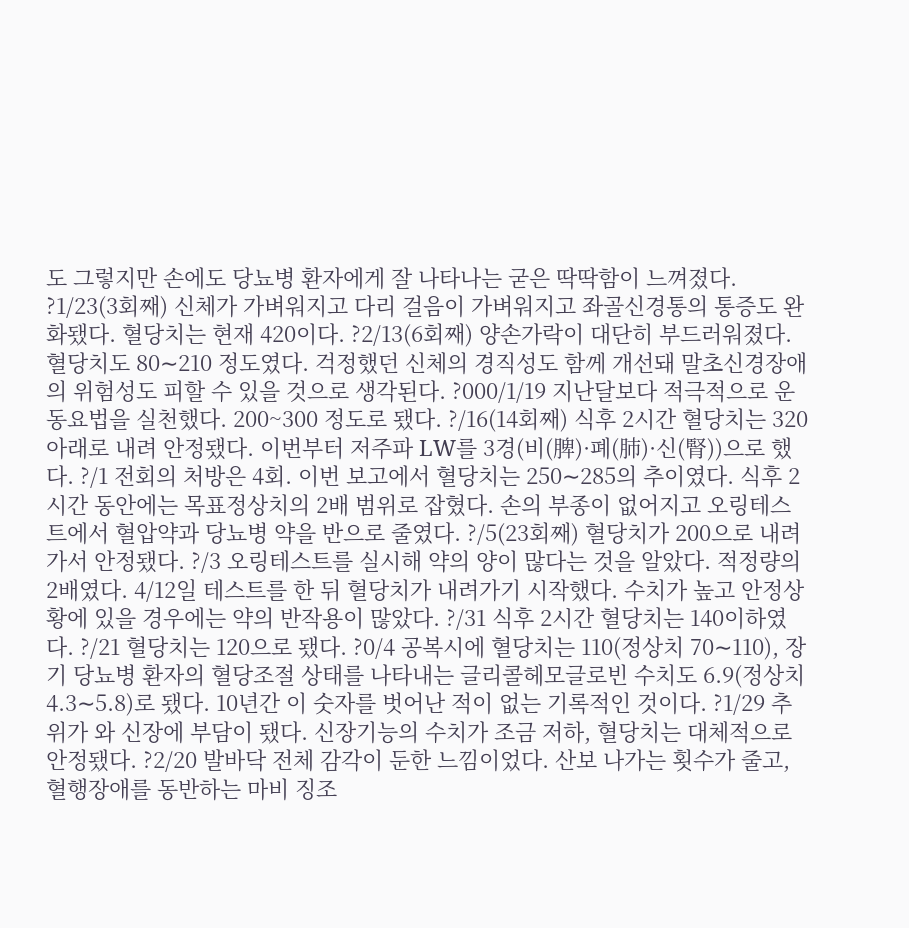도 그렇지만 손에도 당뇨병 환자에게 잘 나타나는 굳은 딱딱함이 느껴졌다. ?1/23(3회째) 신체가 가벼워지고 다리 걸음이 가벼워지고 좌골신경통의 통증도 완화됐다. 혈당치는 현재 420이다. ?2/13(6회째) 양손가락이 대단히 부드러워졌다. 혈당치도 80∼210 정도였다. 걱정했던 신체의 경직성도 함께 개선돼 말초신경장애의 위험성도 피할 수 있을 것으로 생각된다. ?000/1/19 지난달보다 적극적으로 운동요법을 실천했다. 200~300 정도로 됐다. ?/16(14회째) 식후 2시간 혈당치는 320 아래로 내려 안정됐다. 이번부터 저주파 LW를 3경(비(脾)·폐(肺)·신(腎))으로 했다. ?/1 전회의 처방은 4회. 이번 보고에서 혈당치는 250∼285의 추이였다. 식후 2시간 동안에는 목표정상치의 2배 범위로 잡혔다. 손의 부종이 없어지고 오링테스트에서 혈압약과 당뇨병 약을 반으로 줄였다. ?/5(23회째) 혈당치가 200으로 내려가서 안정됐다. ?/3 오링테스트를 실시해 약의 양이 많다는 것을 알았다. 적정량의 2배였다. 4/12일 테스트를 한 뒤 혈당치가 내려가기 시작했다. 수치가 높고 안정상황에 있을 경우에는 약의 반작용이 많았다. ?/31 식후 2시간 혈당치는 140이하였다. ?/21 혈당치는 120으로 됐다. ?0/4 공복시에 혈당치는 110(정상치 70∼110), 장기 당뇨병 환자의 혈당조절 상태를 나타내는 글리콜헤모글로빈 수치도 6.9(정상치 4.3∼5.8)로 됐다. 10년간 이 숫자를 벗어난 적이 없는 기록적인 것이다. ?1/29 추위가 와 신장에 부담이 됐다. 신장기능의 수치가 조금 저하, 혈당치는 대체적으로 안정됐다. ?2/20 발바닥 전체 감각이 둔한 느낌이었다. 산보 나가는 횟수가 줄고, 혈행장애를 동반하는 마비 징조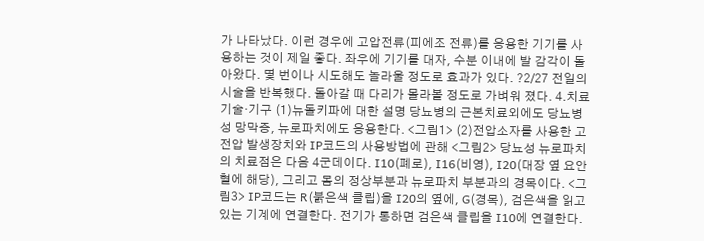가 나타났다. 이런 경우에 고압전류(피에조 전류)를 응용한 기기를 사용하는 것이 제일 좋다. 좌우에 기기를 대자, 수분 이내에 발 감각이 돌아왔다. 몇 번이나 시도해도 놀라울 정도로 효과가 있다. ?2/27 전일의 시술을 반복했다. 돌아갈 때 다리가 몰라볼 정도로 가벼워 졌다. 4.치료기술·기구 (1)뉴돌키파에 대한 설명 당뇨병의 근본치료외에도 당뇨병성 망막증, 뉴로파치에도 응용한다. <그림1> (2)전압소자를 사용한 고전압 발생장치와 IP코드의 사용방법에 관해 <그림2> 당뇨성 뉴로파치의 치료점은 다음 4군데이다. I10(폐로), I16(비영), I20(대장 옆 요안혈에 해당), 그리고 몸의 정상부분과 뉴로파치 부분과의 경목이다. <그림3> IP코드는 R(붉은색 클립)을 I20의 옆에, G(경목), 검은색을 읽고 있는 기계에 연결한다. 전기가 통하면 검은색 클립을 I10에 연결한다.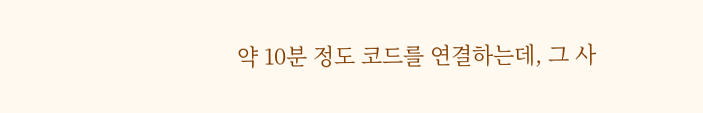약 10분 정도 코드를 연결하는데, 그 사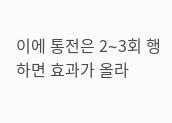이에 통전은 2∼3회 행하면 효과가 올라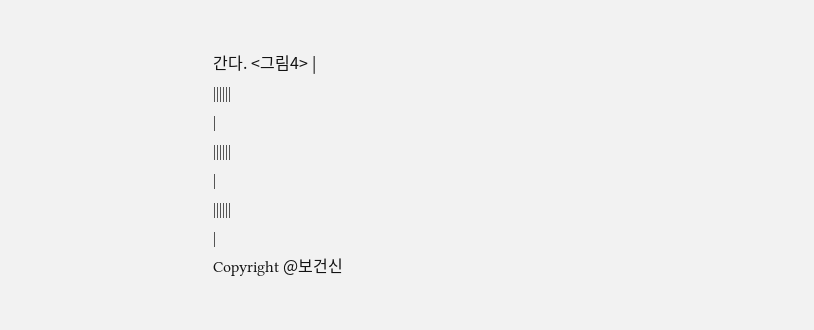간다. <그림4> |
||||||
|
||||||
|
||||||
|
Copyright @보건신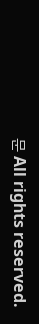문 All rights reserved.